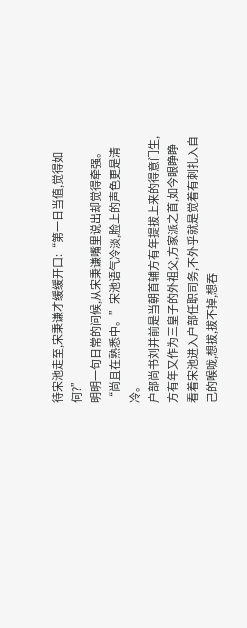待宋池走至,宋秉谦才缓缓开口:“第一日当值,觉得如何?”
明明一句日常的问候,从宋秉谦嘴里说出却觉得牵强。
“尚且在熟悉中。”宋池语气冷淡,脸上的声色更是清冷。
户部尚书刘并前是当朝首辅方有年提拔上来的得意门生,方有年又作为三皇子的外祖父,方家派之首,如今眼睁睁看着宋池进入户部任职司务,不外乎就是觉着有刺扎入自己的喉咙,想拔,拔不掉,想吞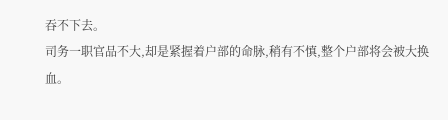吞不下去。
司务一职官品不大,却是紧握着户部的命脉,稍有不慎,整个户部将会被大换血。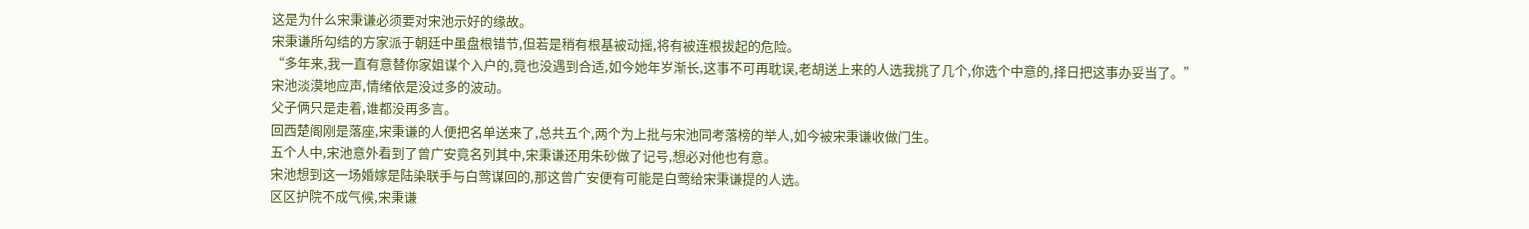这是为什么宋秉谦必须要对宋池示好的缘故。
宋秉谦所勾结的方家派于朝廷中虽盘根错节,但若是稍有根基被动摇,将有被连根拔起的危险。
“多年来,我一直有意替你家姐谋个入户的,竟也没遇到合适,如今她年岁渐长,这事不可再耽误,老胡送上来的人选我挑了几个,你选个中意的,择日把这事办妥当了。”
宋池淡漠地应声,情绪依是没过多的波动。
父子俩只是走着,谁都没再多言。
回西楚阁刚是落座,宋秉谦的人便把名单送来了,总共五个,两个为上批与宋池同考落榜的举人,如今被宋秉谦收做门生。
五个人中,宋池意外看到了曾广安竟名列其中,宋秉谦还用朱砂做了记号,想必对他也有意。
宋池想到这一场婚嫁是陆染联手与白莺谋回的,那这曾广安便有可能是白莺给宋秉谦提的人选。
区区护院不成气候,宋秉谦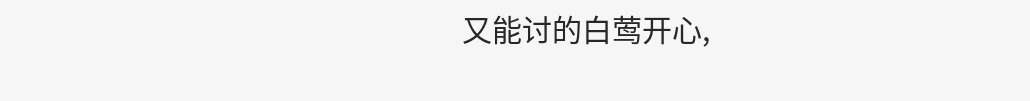又能讨的白莺开心,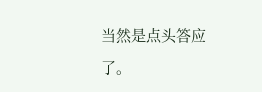当然是点头答应了。